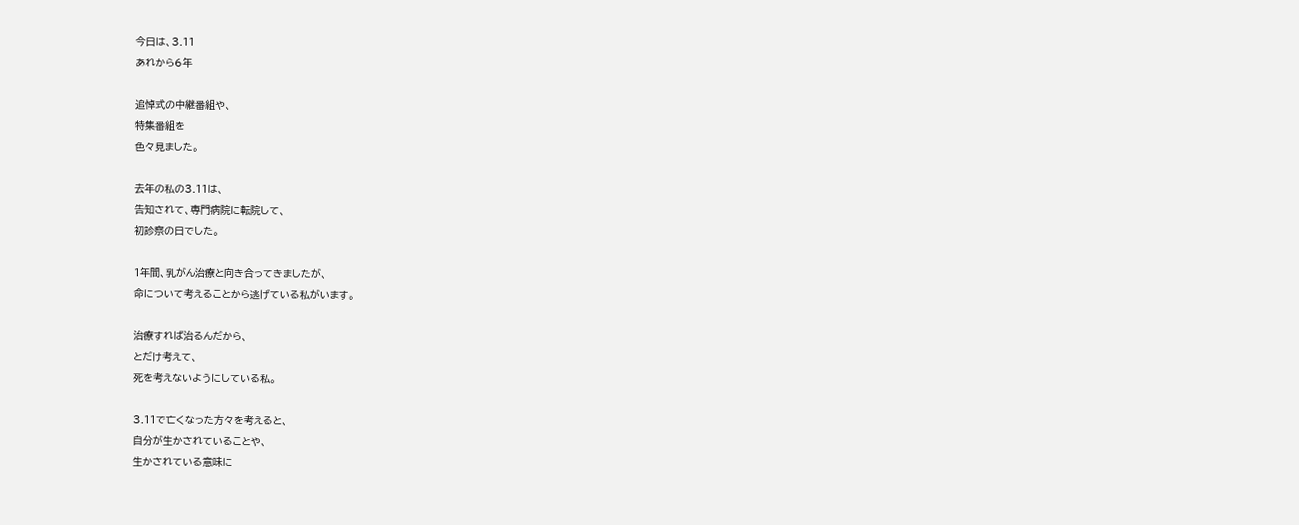今日は、3.11
あれから6年

追悼式の中継番組や、
特集番組を
色々見ました。

去年の私の3.11は、
告知されて、専門病院に転院して、
初診察の日でした。

1年間、乳がん治療と向き合ってきましたが、
命について考えることから逃げている私がいます。

治療すれば治るんだから、
とだけ考えて、
死を考えないようにしている私。

3.11で亡くなった方々を考えると、
自分が生かされていることや、
生かされている意味に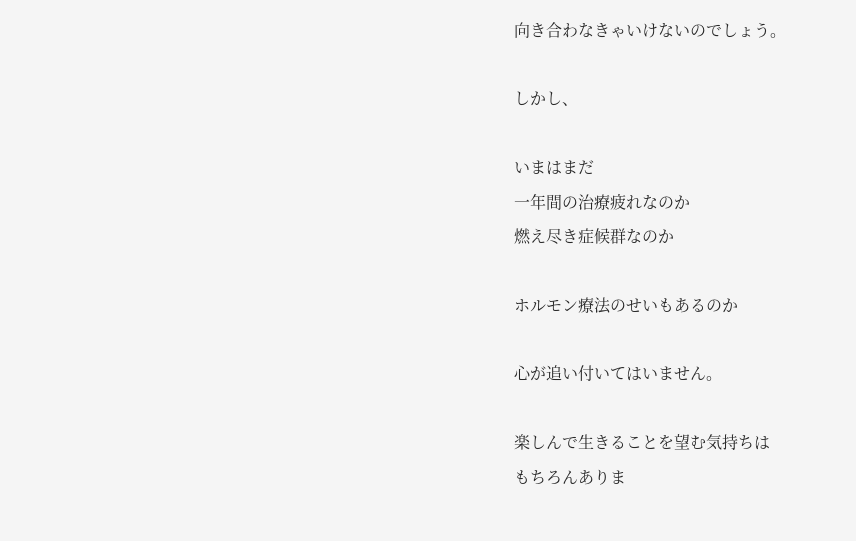向き合わなきゃいけないのでしょう。

しかし、

いまはまだ
一年間の治療疲れなのか
燃え尽き症候群なのか

ホルモン療法のせいもあるのか

心が追い付いてはいません。

楽しんで生きることを望む気持ちは
もちろんありま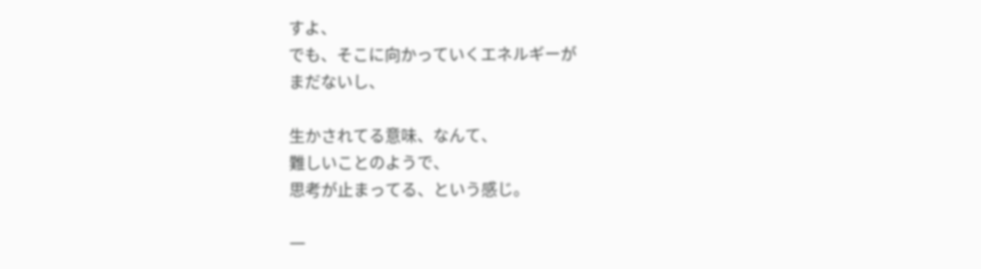すよ、
でも、そこに向かっていくエネルギーが
まだないし、

生かされてる意味、なんて、
難しいことのようで、
思考が止まってる、という感じ。

一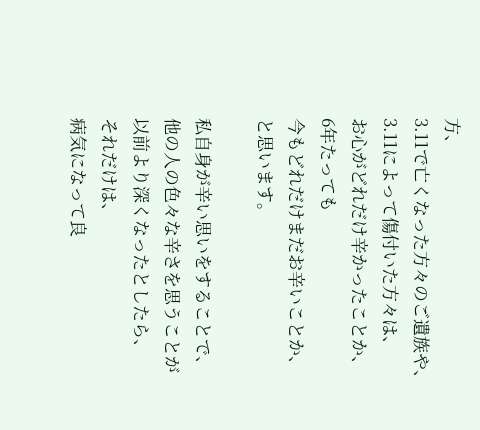方、
3.11で亡くなった方々のご遺族や、
3.11によって傷付いた方々は、
お心がどれだけ辛かったことか、
6年たっても
今もどれだけまだお辛いことか、
と思います。

私自身が辛い思いをすることで、
他の人の色々な辛さを思うことが
以前より深くなったとしたら、
それだけは、
病気になって良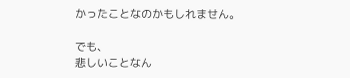かったことなのかもしれません。

でも、
悲しいことなん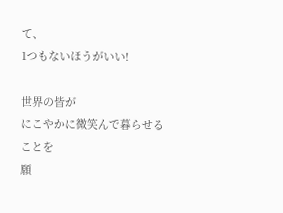て、
1つもないほうがいい!

世界の皆が
にこやかに微笑んで暮らせることを
願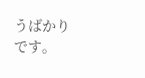うばかりです。